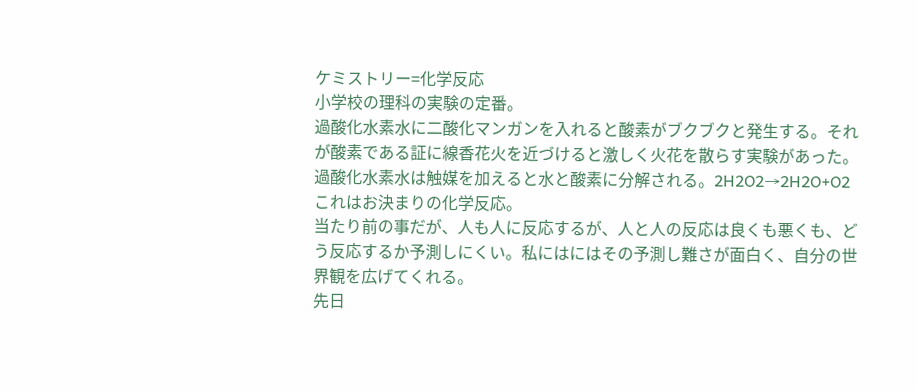ケミストリー=化学反応
小学校の理科の実験の定番。
過酸化水素水に二酸化マンガンを入れると酸素がブクブクと発生する。それが酸素である証に線香花火を近づけると激しく火花を散らす実験があった。
過酸化水素水は触媒を加えると水と酸素に分解される。2H2O2→2H2O+O2
これはお決まりの化学反応。
当たり前の事だが、人も人に反応するが、人と人の反応は良くも悪くも、どう反応するか予測しにくい。私にはにはその予測し難さが面白く、自分の世界観を広げてくれる。
先日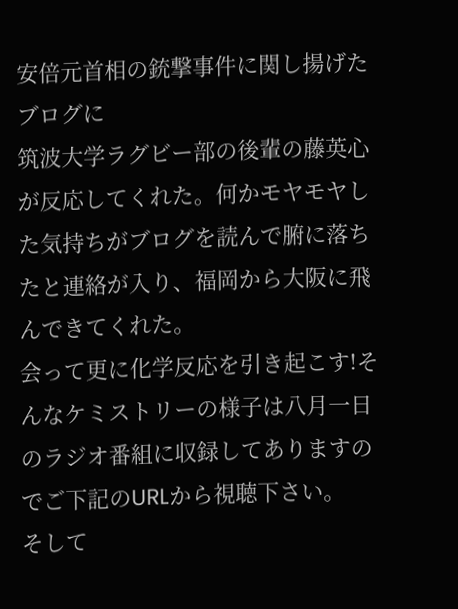安倍元首相の銃撃事件に関し揚げたブログに
筑波大学ラグビー部の後輩の藤英心が反応してくれた。何かモヤモヤした気持ちがブログを読んで腑に落ちたと連絡が入り、福岡から大阪に飛んできてくれた。
会って更に化学反応を引き起こす!そんなケミストリーの様子は八月一日のラジオ番組に収録してありますのでご下記のURLから視聴下さい。
そして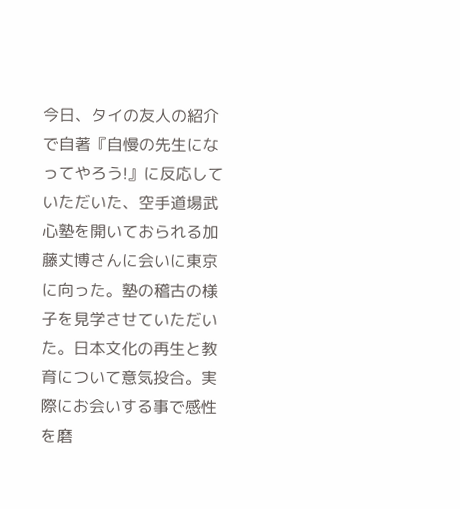今日、タイの友人の紹介で自著『自慢の先生になってやろう!』に反応していただいた、空手道場武心塾を開いておられる加藤丈博さんに会いに東京に向った。塾の稽古の様子を見学させていただいた。日本文化の再生と教育について意気投合。実際にお会いする事で感性を磨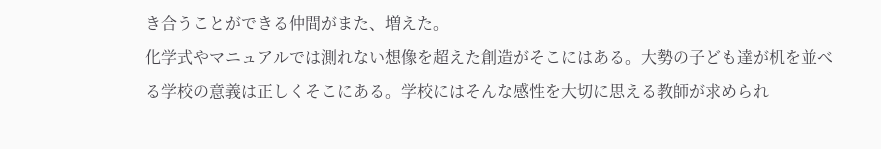き合うことができる仲間がまた、増えた。
化学式やマニュアルでは測れない想像を超えた創造がそこにはある。大勢の子ども達が机を並べる学校の意義は正しくそこにある。学校にはそんな感性を大切に思える教師が求められ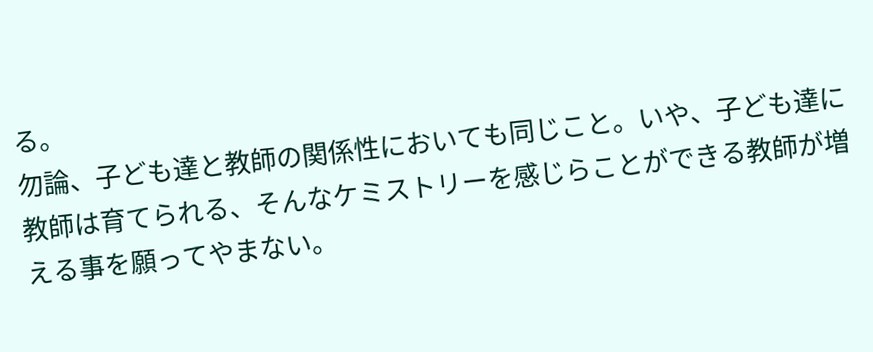る。
勿論、子ども達と教師の関係性においても同じこと。いや、子ども達に教師は育てられる、そんなケミストリーを感じらことができる教師が増える事を願ってやまない。